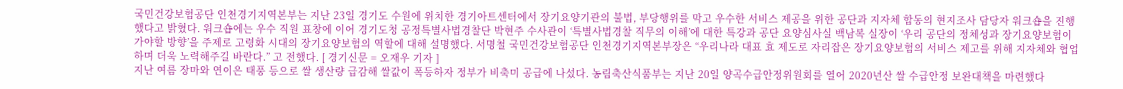국민건강보험공단 인천경기지역본부는 지난 23일 경기도 수원에 위치한 경기아트센터에서 장기요양기관의 불법, 부당행위를 막고 우수한 서비스 제공을 위한 공단과 지자체 합동의 현지조사 담당자 워크숍을 진행했다고 밝혔다. 워크숍에는 우수 직원 표창에 이어 경기도청 공정특별사법경찰단 박현주 수사관이 ‘특별사법경찰 직무의 이해’에 대한 특강과 공단 요양심사실 백남복 실장이 ‘우리 공단의 정체성과 장기요양보험이 가야할 방향’을 주제로 고령화 시대의 장기요양보험의 역할에 대해 설명했다. 서명철 국민건강보험공단 인천경기지역본부장은 “우리나라 대표 효 제도로 자리잡은 장기요양보험의 서비스 제고를 위해 지자체와 협업하며 더욱 노력해주길 바란다.” 고 전했다. [ 경기신문 = 오재우 기자 ]
지난 여름 장마와 연이은 태풍 등으로 쌀 생산량 급감해 쌀값이 폭등하자 정부가 비축미 공급에 나섰다. 농림축산식품부는 지난 20일 양곡수급안정위원회를 열어 2020년산 쌀 수급안정 보완대책을 마련했다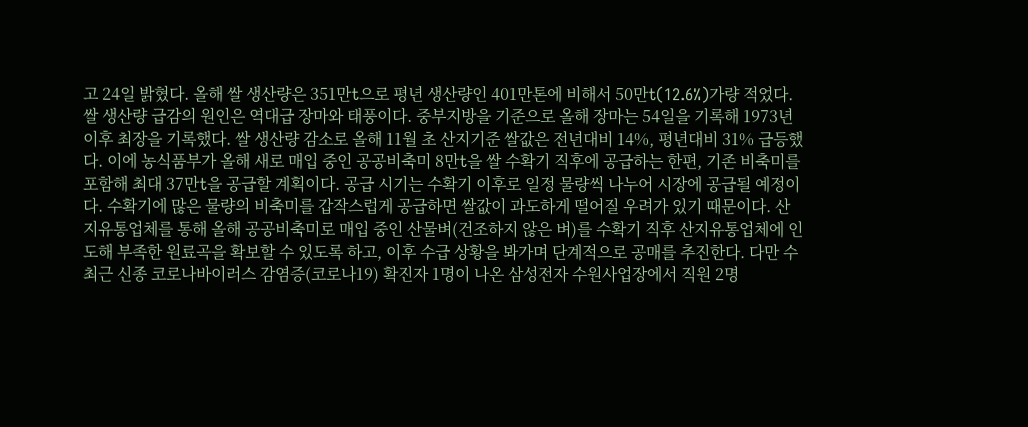고 24일 밝혔다. 올해 쌀 생산량은 351만t으로 평년 생산량인 401만톤에 비해서 50만t(12.6%)가량 적었다. 쌀 생산량 급감의 원인은 역대급 장마와 태풍이다. 중부지방을 기준으로 올해 장마는 54일을 기록해 1973년 이후 최장을 기록했다. 쌀 생산량 감소로 올해 11월 초 산지기준 쌀값은 전년대비 14%, 평년대비 31% 급등했다. 이에 농식품부가 올해 새로 매입 중인 공공비축미 8만t을 쌀 수확기 직후에 공급하는 한편, 기존 비축미를 포함해 최대 37만t을 공급할 계획이다. 공급 시기는 수확기 이후로 일정 물량씩 나누어 시장에 공급될 예정이다. 수확기에 많은 물량의 비축미를 갑작스럽게 공급하면 쌀값이 과도하게 떨어질 우려가 있기 때문이다. 산지유통업체를 통해 올해 공공비축미로 매입 중인 산물벼(건조하지 않은 벼)를 수확기 직후 산지유통업체에 인도해 부족한 원료곡을 확보할 수 있도록 하고, 이후 수급 상황을 봐가며 단계적으로 공매를 추진한다. 다만 수
최근 신종 코로나바이러스 감염증(코로나19) 확진자 1명이 나온 삼성전자 수원사업장에서 직원 2명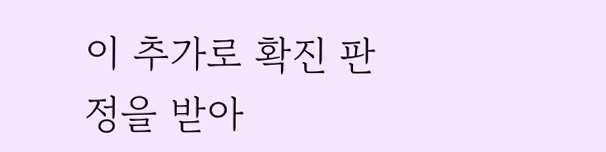이 추가로 확진 판정을 받아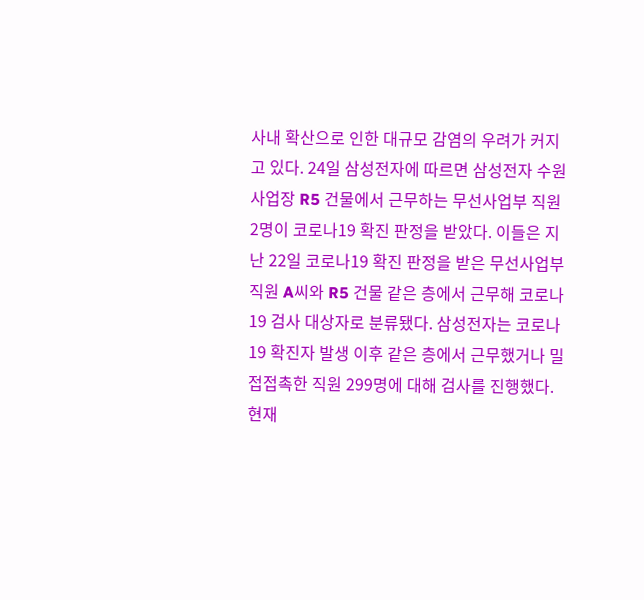사내 확산으로 인한 대규모 감염의 우려가 커지고 있다. 24일 삼성전자에 따르면 삼성전자 수원사업장 R5 건물에서 근무하는 무선사업부 직원 2명이 코로나19 확진 판정을 받았다. 이들은 지난 22일 코로나19 확진 판정을 받은 무선사업부 직원 A씨와 R5 건물 같은 층에서 근무해 코로나19 검사 대상자로 분류됐다. 삼성전자는 코로나19 확진자 발생 이후 같은 층에서 근무했거나 밀접접촉한 직원 299명에 대해 검사를 진행했다. 현재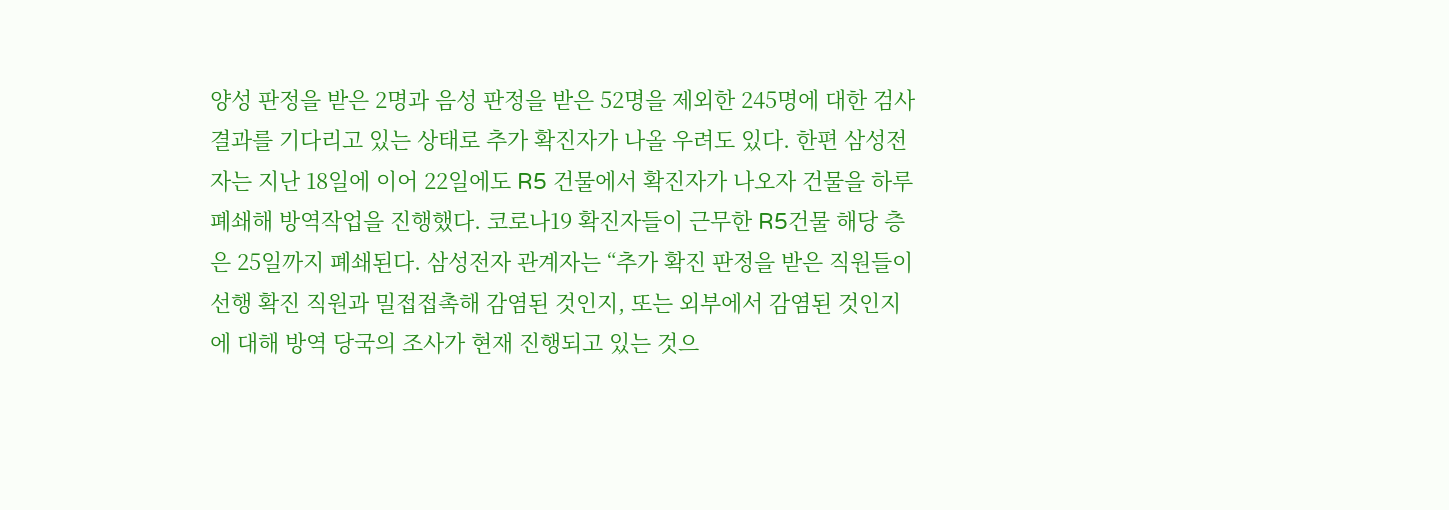양성 판정을 받은 2명과 음성 판정을 받은 52명을 제외한 245명에 대한 검사 결과를 기다리고 있는 상태로 추가 확진자가 나올 우려도 있다. 한편 삼성전자는 지난 18일에 이어 22일에도 R5 건물에서 확진자가 나오자 건물을 하루 폐쇄해 방역작업을 진행했다. 코로나19 확진자들이 근무한 R5건물 해당 층은 25일까지 폐쇄된다. 삼성전자 관계자는 “추가 확진 판정을 받은 직원들이 선행 확진 직원과 밀접접촉해 감염된 것인지, 또는 외부에서 감염된 것인지에 대해 방역 당국의 조사가 현재 진행되고 있는 것으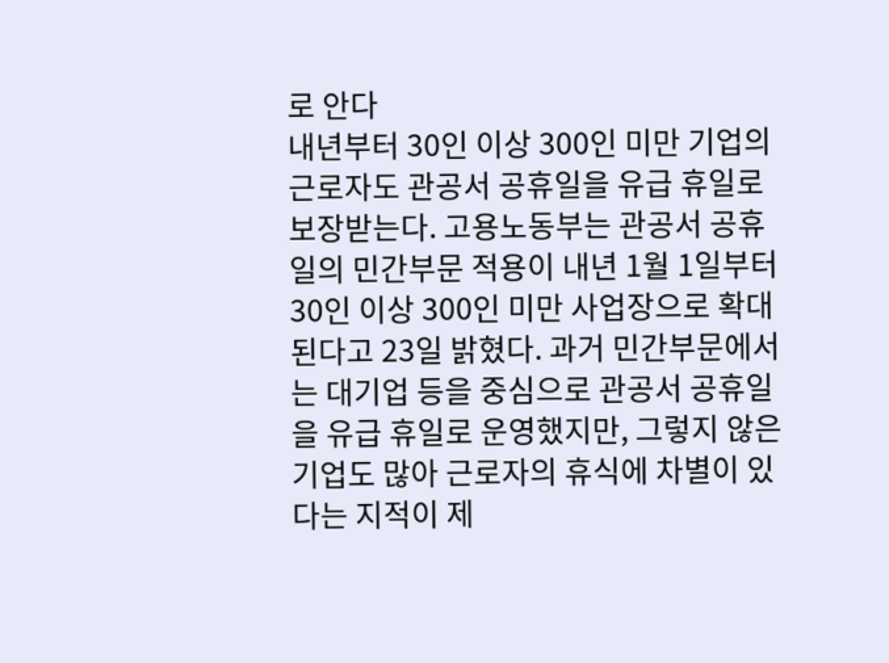로 안다
내년부터 30인 이상 300인 미만 기업의 근로자도 관공서 공휴일을 유급 휴일로 보장받는다. 고용노동부는 관공서 공휴일의 민간부문 적용이 내년 1월 1일부터 30인 이상 300인 미만 사업장으로 확대된다고 23일 밝혔다. 과거 민간부문에서는 대기업 등을 중심으로 관공서 공휴일을 유급 휴일로 운영했지만, 그렇지 않은 기업도 많아 근로자의 휴식에 차별이 있다는 지적이 제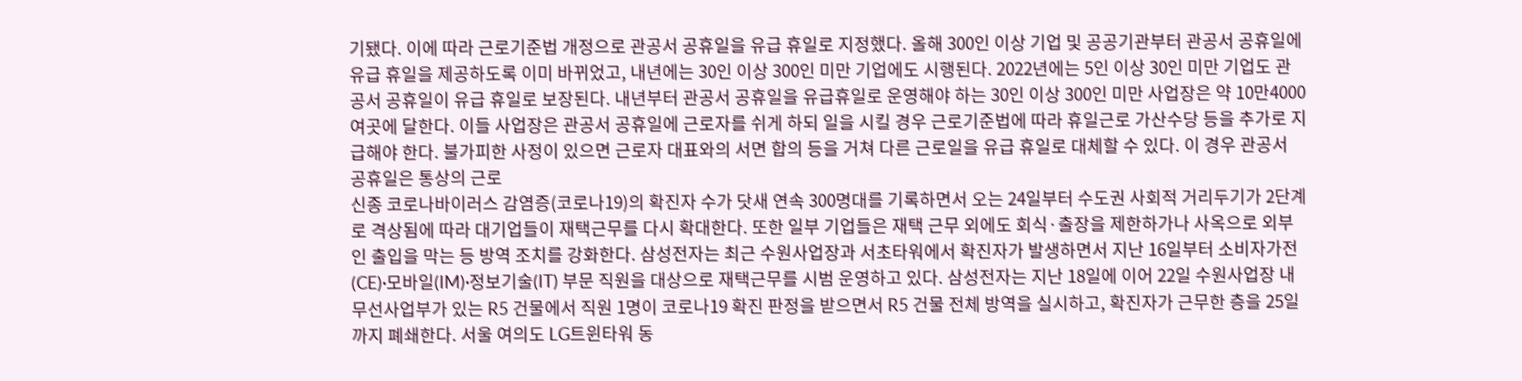기됐다. 이에 따라 근로기준법 개정으로 관공서 공휴일을 유급 휴일로 지정했다. 올해 300인 이상 기업 및 공공기관부터 관공서 공휴일에 유급 휴일을 제공하도록 이미 바뀌었고, 내년에는 30인 이상 300인 미만 기업에도 시행된다. 2022년에는 5인 이상 30인 미만 기업도 관공서 공휴일이 유급 휴일로 보장된다. 내년부터 관공서 공휴일을 유급휴일로 운영해야 하는 30인 이상 300인 미만 사업장은 약 10만4000여곳에 달한다. 이들 사업장은 관공서 공휴일에 근로자를 쉬게 하되 일을 시킬 경우 근로기준법에 따라 휴일근로 가산수당 등을 추가로 지급해야 한다. 불가피한 사정이 있으면 근로자 대표와의 서면 합의 등을 거쳐 다른 근로일을 유급 휴일로 대체할 수 있다. 이 경우 관공서 공휴일은 통상의 근로
신종 코로나바이러스 감염증(코로나19)의 확진자 수가 닷새 연속 300명대를 기록하면서 오는 24일부터 수도권 사회적 거리두기가 2단계로 격상됨에 따라 대기업들이 재택근무를 다시 확대한다. 또한 일부 기업들은 재택 근무 외에도 회식·출장을 제한하가나 사옥으로 외부인 출입을 막는 등 방역 조치를 강화한다. 삼성전자는 최근 수원사업장과 서초타워에서 확진자가 발생하면서 지난 16일부터 소비자가전(CE)·모바일(IM)·정보기술(IT) 부문 직원을 대상으로 재택근무를 시범 운영하고 있다. 삼성전자는 지난 18일에 이어 22일 수원사업장 내 무선사업부가 있는 R5 건물에서 직원 1명이 코로나19 확진 판정을 받으면서 R5 건물 전체 방역을 실시하고, 확진자가 근무한 층을 25일까지 폐쇄한다. 서울 여의도 LG트윈타워 동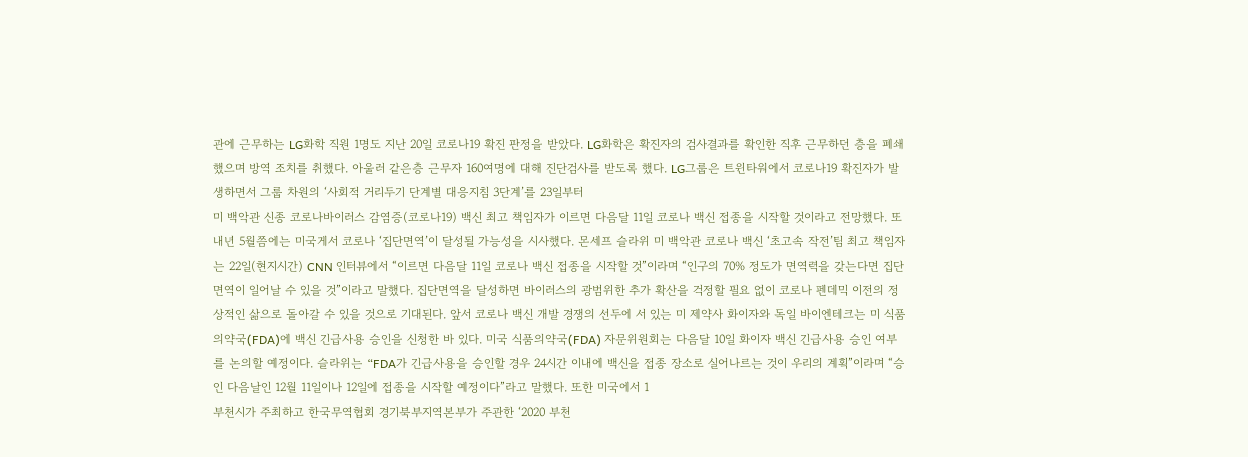관에 근무하는 LG화학 직원 1명도 지난 20일 코로나19 확진 판정을 받았다. LG화학은 확진자의 검사결과를 확인한 직후 근무하던 층을 폐쇄했으며 방역 조치를 취했다. 아울러 같은층 근무자 160여명에 대해 진단검사를 받도록 했다. LG그룹은 트윈타워에서 코로나19 확진자가 발생하면서 그룹 차원의 ‘사회적 거리두기 단계별 대응지침 3단계’를 23일부터
미 백악관 신종 코로나바이러스 감염증(코로나19) 백신 최고 책임자가 이르면 다음달 11일 코로나 백신 접종을 시작할 것이라고 전망했다. 또 내년 5월쯤에는 미국게서 코로나 ‘집단면역’이 달성될 가능성을 시사했다. 몬세프 슬라위 미 백악관 코로나 백신 ‘초고속 작전’팀 최고 책임자는 22일(현지시간) CNN 인터뷰에서 “이르면 다음달 11일 코로나 백신 접종을 시작할 것”이라며 “인구의 70% 정도가 면역력을 갖는다면 집단면역이 일어날 수 있을 것”이라고 말했다. 집단면역을 달성하면 바이러스의 광범위한 추가 확산을 걱정할 필요 없이 코로나 펜데믹 이전의 정상적인 삶으로 돌아갈 수 있을 것으로 기대된다. 앞서 코로나 백신 개발 경쟁의 선두에 서 있는 미 제약사 화이자와 독일 바이엔테크는 미 식품의약국(FDA)에 백신 긴급사용 승인을 신청한 바 있다. 미국 식품의약국(FDA) 자문위원회는 다음달 10일 화이자 백신 긴급사용 승인 여부를 논의할 예정이다. 슬라위는 “FDA가 긴급사용을 승인할 경우 24시간 이내에 백신을 접종 장소로 실어나르는 것이 우리의 계획”이라며 “승인 다음날인 12월 11일이나 12일에 접종을 시작할 예정이다”라고 말했다. 또한 미국에서 1
부천시가 주최하고 한국무역협회 경기북부지역본부가 주관한 ‘2020 부천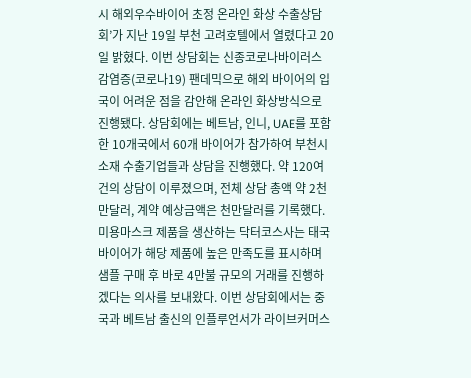시 해외우수바이어 초정 온라인 화상 수출상담회’가 지난 19일 부천 고려호텔에서 열렸다고 20일 밝혔다. 이번 상담회는 신종코로나바이러스 감염증(코로나19) 팬데믹으로 해외 바이어의 입국이 어려운 점을 감안해 온라인 화상방식으로 진행됐다. 상담회에는 베트남, 인니, UAE를 포함한 10개국에서 60개 바이어가 참가하여 부천시 소재 수출기업들과 상담을 진행했다. 약 120여건의 상담이 이루졌으며, 전체 상담 총액 약 2천만달러, 계약 예상금액은 천만달러를 기록했다. 미용마스크 제품을 생산하는 닥터코스사는 태국 바이어가 해당 제품에 높은 만족도를 표시하며 샘플 구매 후 바로 4만불 규모의 거래를 진행하겠다는 의사를 보내왔다. 이번 상담회에서는 중국과 베트남 출신의 인플루언서가 라이브커머스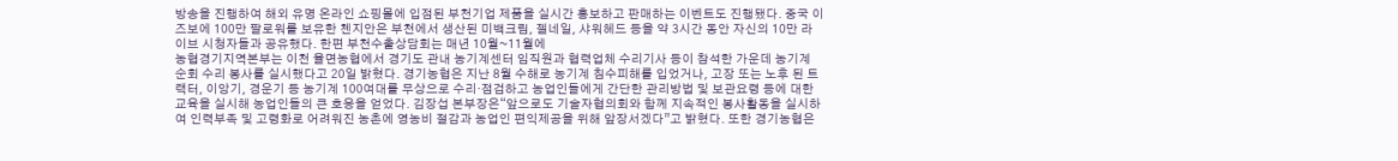방송을 진행하여 해외 유명 온라인 쇼핑몰에 입점된 부천기업 제품을 실시간 홍보하고 판매하는 이벤트도 진행됐다. 중국 이즈보에 100만 팔로워를 보유한 첸지안은 부천에서 생산된 미백크림, 젤네일, 샤워헤드 등을 약 3시간 동안 자신의 10만 라이브 시청자들과 공유했다. 한편 부천수출상담회는 매년 10월~11월에
농협경기지역본부는 이천 율면농협에서 경기도 관내 농기계센터 임직원과 협력업체 수리기사 등이 참석한 가운데 농기계 순회 수리 봉사를 실시했다고 20일 밝혔다. 경기농협은 지난 8월 수해로 농기계 침수피해를 입었거나, 고장 또는 노후 된 트랙터, 이앙기, 경운기 등 농기계 100여대를 무상으로 수리·점검하고 농업인들에게 간단한 관리방법 및 보관요령 등에 대한 교육을 실시해 농업인들의 큰 호응을 얻었다. 김장섭 본부장은“앞으로도 기술자협의회와 함께 지속적인 봉사활동을 실시하여 인력부족 및 고령화로 어려워진 농촌에 영농비 절감과 농업인 편익제공을 위해 앞장서겠다”고 밝혔다. 또한 경기농협은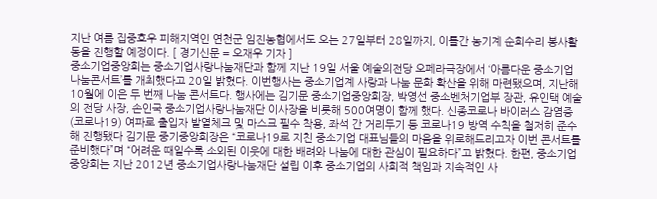지난 여름 집중호우 피해지역인 연천군 임진농협에서도 오는 27일부터 28일까지, 이틀간 농기계 순회수리 봉사활동을 진행할 예정이다. [ 경기신문 = 오재우 기자 ]
중소기업중앙회는 중소기업사랑나눔재단과 함께 지난 19일 서울 예술의전당 오페라극장에서 ‘아름다운 중소기업 나눔콘서트’를 개최했다고 20일 밝혔다. 이번행사는 중소기업계 사랑과 나눔 문화 확산을 위해 마련됐으며, 지난해 10월에 이은 두 번째 나눔 콘서트다. 행사에는 김기문 중소기업중앙회장, 박영선 중소벤처기업부 장관, 유인택 예술의 전당 사장, 손인국 중소기업사랑나눔재단 이사장을 비롯해 500여명이 함께 했다. 신종코로나 바이러스 감염증(코로나19) 여파로 출입자 발열체크 및 마스크 필수 착용, 좌석 간 거리두기 등 코로나19 방역 수칙을 철저히 준수해 진행됐다 김기문 중기중앙회장은 “코로나19로 지친 중소기업 대표님들의 마음을 위로해드리고자 이번 콘서트를 준비했다”며 “어려운 때일수록 소외된 이웃에 대한 배려와 나눔에 대한 관심이 필요하다”고 밝혔다. 한편, 중소기업중앙회는 지난 2012년 중소기업사랑나눔재단 설립 이후 중소기업의 사회적 책임과 지속적인 사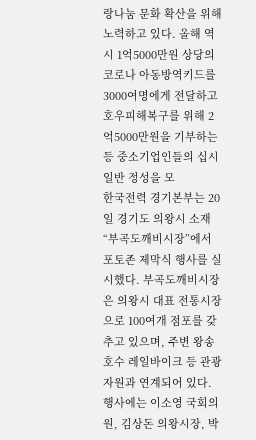랑나눔 문화 확산을 위해 노력하고 있다. 올해 역시 1억5000만원 상당의 코로나 아동방역키드를 3000여명에게 전달하고 호우피해복구를 위해 2억5000만원을 기부하는 등 중소기업인들의 십시일반 정성을 모
한국전력 경기본부는 20일 경기도 의왕시 소재 “부곡도깨비시장”에서 포토존 제막식 행사를 실시했다. 부곡도깨비시장은 의왕시 대표 전통시장으로 100여개 점포를 갖추고 있으며, 주변 왕송호수 레일바이크 등 관광자원과 연계되어 있다. 행사에는 이소영 국회의원, 김상돈 의왕시장, 박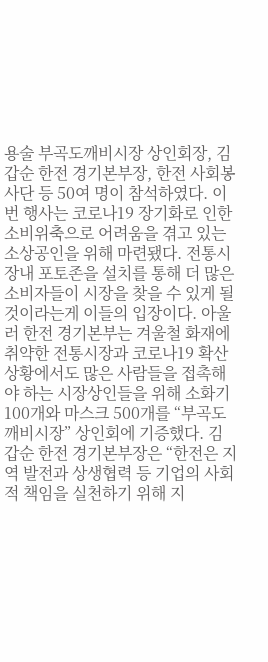용술 부곡도깨비시장 상인회장, 김갑순 한전 경기본부장, 한전 사회봉사단 등 50여 명이 참석하였다. 이번 행사는 코로나19 장기화로 인한 소비위축으로 어려움을 겪고 있는 소상공인을 위해 마련됐다. 전통시장내 포토존을 설치를 통해 더 많은 소비자들이 시장을 찾을 수 있게 될 것이라는게 이들의 입장이다. 아울러 한전 경기본부는 겨울철 화재에 취약한 전통시장과 코로나19 확산 상황에서도 많은 사람들을 접촉해야 하는 시장상인들을 위해 소화기 100개와 마스크 500개를 “부곡도깨비시장” 상인회에 기증했다. 김갑순 한전 경기본부장은 “한전은 지역 발전과 상생협력 등 기업의 사회적 책임을 실천하기 위해 지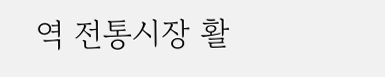역 전통시장 활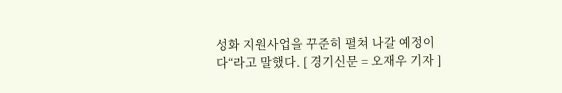성화 지원사업을 꾸준히 펼쳐 나갈 예정이다“라고 말했다. [ 경기신문 = 오재우 기자 ]